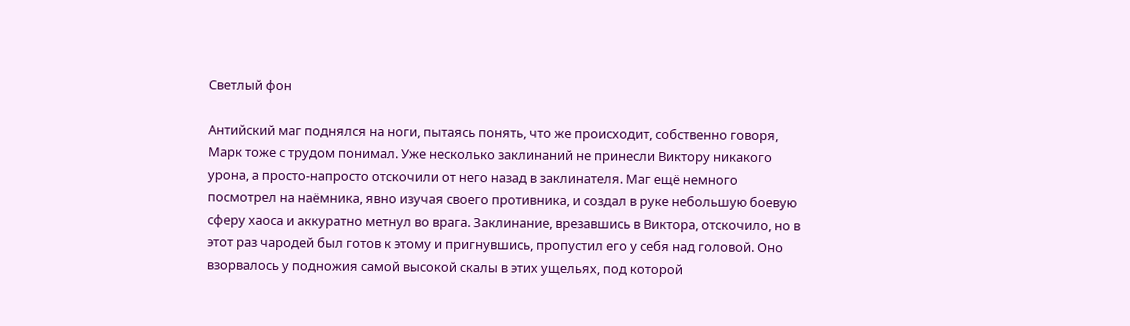Светлый фон

Антийский маг поднялся на ноги, пытаясь понять, что же происходит, собственно говоря, Марк тоже с трудом понимал. Уже несколько заклинаний не принесли Виктору никакого урона, а просто-напросто отскочили от него назад в заклинателя. Маг ещё немного посмотрел на наёмника, явно изучая своего противника, и создал в руке небольшую боевую сферу хаоса и аккуратно метнул во врага. Заклинание, врезавшись в Виктора, отскочило, но в этот раз чародей был готов к этому и пригнувшись, пропустил его у себя над головой. Оно взорвалось у подножия самой высокой скалы в этих ущельях, под которой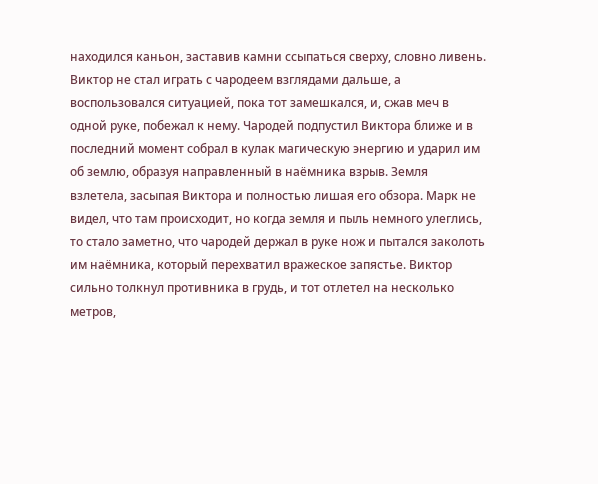находился каньон, заставив камни ссыпаться сверху, словно ливень. Виктор не стал играть с чародеем взглядами дальше, а воспользовался ситуацией, пока тот замешкался, и, сжав меч в одной руке, побежал к нему. Чародей подпустил Виктора ближе и в последний момент собрал в кулак магическую энергию и ударил им об землю, образуя направленный в наёмника взрыв. Земля взлетела, засыпая Виктора и полностью лишая его обзора. Марк не видел, что там происходит, но когда земля и пыль немного улеглись, то стало заметно, что чародей держал в руке нож и пытался заколоть им наёмника, который перехватил вражеское запястье. Виктор сильно толкнул противника в грудь, и тот отлетел на несколько метров,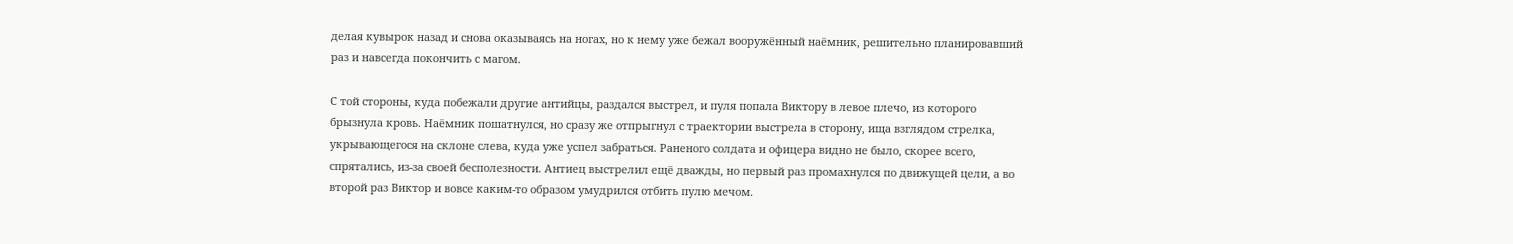делая кувырок назад и снова оказываясь на ногах, но к нему уже бежал вооружённый наёмник, решительно планировавший раз и навсегда покончить с магом.

С той стороны, куда побежали другие антийцы, раздался выстрел, и пуля попала Виктору в левое плечо, из которого брызнула кровь. Наёмник пошатнулся, но сразу же отпрыгнул с траектории выстрела в сторону, ища взглядом стрелка, укрывающегося на склоне слева, куда уже успел забраться. Раненого солдата и офицера видно не было, скорее всего, спрятались, из-за своей бесполезности. Антиец выстрелил ещё дважды, но первый раз промахнулся по движущей цели, а во второй раз Виктор и вовсе каким-то образом умудрился отбить пулю мечом.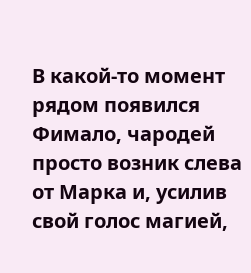В какой-то момент рядом появился Фимало, чародей просто возник слева от Марка и, усилив свой голос магией,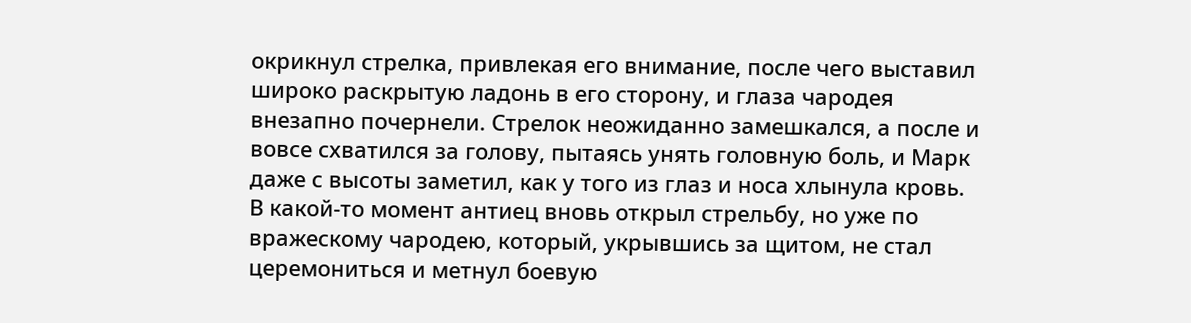окрикнул стрелка, привлекая его внимание, после чего выставил широко раскрытую ладонь в его сторону, и глаза чародея внезапно почернели. Стрелок неожиданно замешкался, а после и вовсе схватился за голову, пытаясь унять головную боль, и Марк даже с высоты заметил, как у того из глаз и носа хлынула кровь. В какой-то момент антиец вновь открыл стрельбу, но уже по вражескому чародею, который, укрывшись за щитом, не стал церемониться и метнул боевую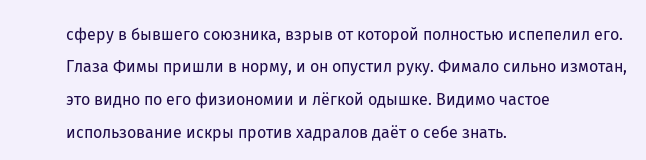сферу в бывшего союзника, взрыв от которой полностью испепелил его. Глаза Фимы пришли в норму, и он опустил руку. Фимало сильно измотан, это видно по его физиономии и лёгкой одышке. Видимо частое использование искры против хадралов даёт о себе знать.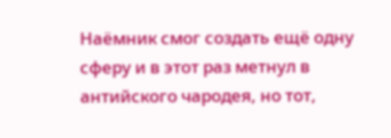Наёмник смог создать ещё одну сферу и в этот раз метнул в антийского чародея, но тот,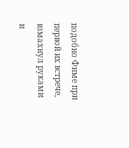подобно Фиме при первой их встрече, взмахнул руками и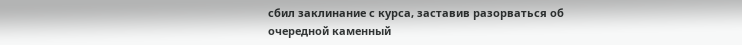сбил заклинание с курса, заставив разорваться об очередной каменный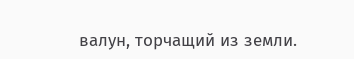валун, торчащий из земли.